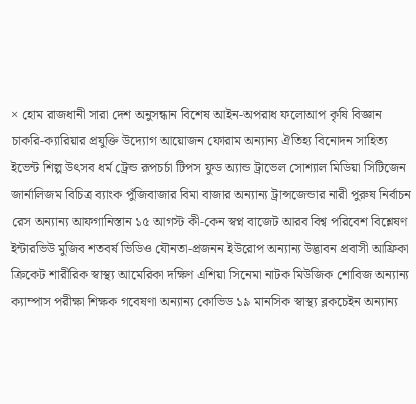× হোম রাজধানী সারা দেশ অনুসন্ধান বিশেষ আইন-অপরাধ ফলোআপ কৃষি বিজ্ঞান চাকরি-ক্যারিয়ার প্রযুক্তি উদ্যোগ আয়োজন ফোরাম অন্যান্য ঐতিহ্য বিনোদন সাহিত্য ইভেন্ট শিল্প উৎসব ধর্ম ট্রেন্ড রূপচর্চা টিপস ফুড অ্যান্ড ট্রাভেল সোশ্যাল মিডিয়া সিটিজেন জার্নালিজম বিচিত্র ব্যাংক পুঁজিবাজার বিমা বাজার অন্যান্য ট্রান্সজেন্ডার নারী পুরুষ নির্বাচন রেস অন্যান্য আফগানিস্তান ১৫ আগস্ট কী-কেন স্বপ্ন বাজেট আরব বিশ্ব পরিবেশ বিশ্লেষণ ইন্টারভিউ মুজিব শতবর্ষ ভিডিও যৌনতা-প্রজনন ইউরোপ অন্যান্য উদ্ভাবন প্রবাসী আফ্রিকা ক্রিকেট শারীরিক স্বাস্থ্য আমেরিকা দক্ষিণ এশিয়া সিনেমা নাটক মিউজিক শোবিজ অন্যান্য ক্যাম্পাস পরীক্ষা শিক্ষক গবেষণা অন্যান্য কোভিড ১৯ মানসিক স্বাস্থ্য ব্লকচেইন অন্যান্য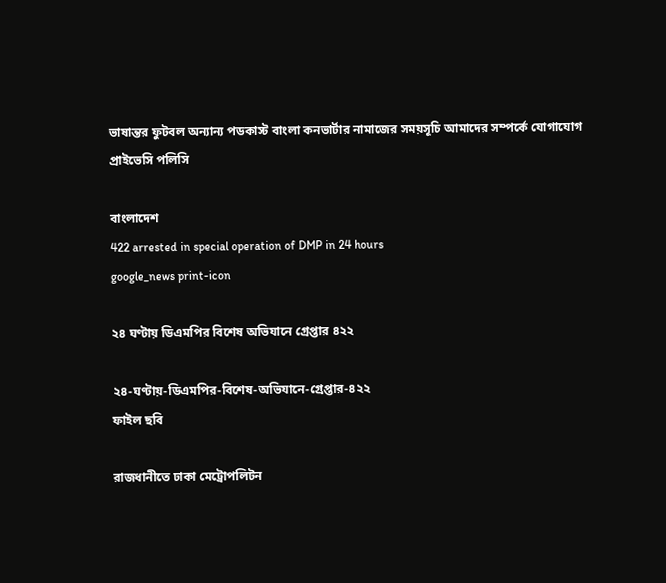ভাষান্তর ফুটবল অন্যান্য পডকাস্ট বাংলা কনভার্টার নামাজের সময়সূচি আমাদের সম্পর্কে যোগাযোগ প্রাইভেসি পলিসি

বাংলাদেশ
422 arrested in special operation of DMP in 24 hours
google_news print-icon

২৪ ঘণ্টায় ডিএমপির বিশেষ অভিযানে গ্রেপ্তার ৪২২

২৪-ঘণ্টায়-ডিএমপির-বিশেষ-অভিযানে-গ্রেপ্তার-৪২২
ফাইল ছবি

রাজধানীতে ঢাকা মেট্রোপলিটন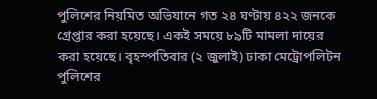পুলিশের নিয়মিত অভিযানে গত ২৪ ঘণ্টায় ৪২২ জনকে গ্রেপ্তার করা হয়েছে। একই সময়ে ৮৯টি মামলা দায়ের করা হয়েছে। বৃহস্পতিবার (২ জুলাই) ঢাকা মেট্রোপলিটন পুলিশের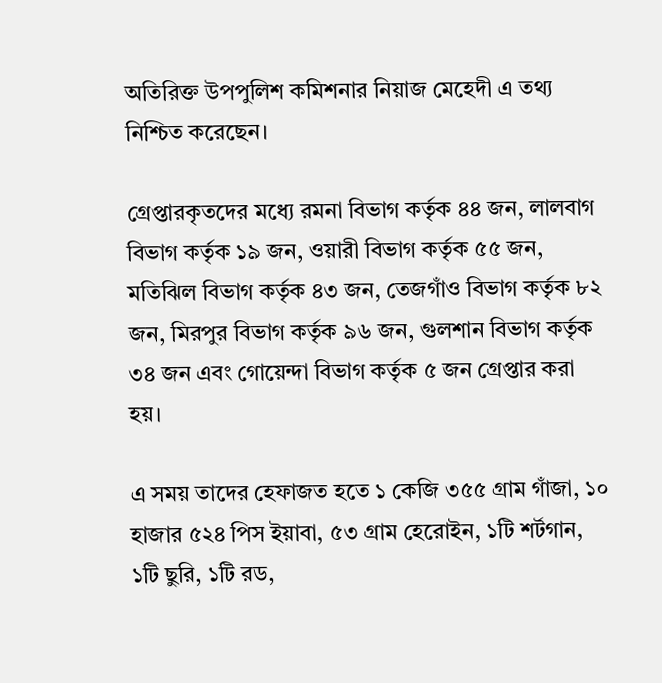অতিরিক্ত উপপুলিশ কমিশনার নিয়াজ মেহেদী এ তথ্য নিশ্চিত করেছেন।

গ্রেপ্তারকৃতদের মধ্যে রমনা বিভাগ কর্তৃক ৪৪ জন, লালবাগ বিভাগ কর্তৃক ১৯ জন, ওয়ারী বিভাগ কর্তৃক ৫৫ জন, মতিঝিল বিভাগ কর্তৃক ৪৩ জন, তেজগাঁও বিভাগ কর্তৃক ৮২ জন, মিরপুর বিভাগ কর্তৃক ৯৬ জন, গুলশান বিভাগ কর্তৃক ৩৪ জন এবং গোয়েন্দা বিভাগ কর্তৃক ৫ জন গ্রেপ্তার করা হয়।

এ সময় তাদের হেফাজত হতে ১ কেজি ৩৫৫ গ্রাম গাঁজা, ১০ হাজার ৫২৪ পিস ইয়াবা, ৫৩ গ্রাম হেরোইন, ১টি শর্টগান, ১টি ছুরি, ১টি রড,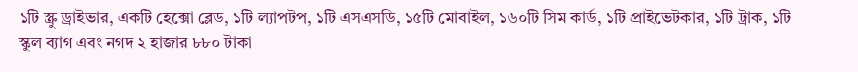১টি স্ক্রু ড্রাইভার, একটি হেক্সো ব্লেড, ১টি ল্যাপটপ, ১টি এসএসডি, ১৫টি মোবাইল, ১৬০টি সিম কার্ড, ১টি প্রাইভেটকার, ১টি ট্রাক, ১টি স্কুল ব্যাগ এবং নগদ ২ হাজার ৮৮০ টাকা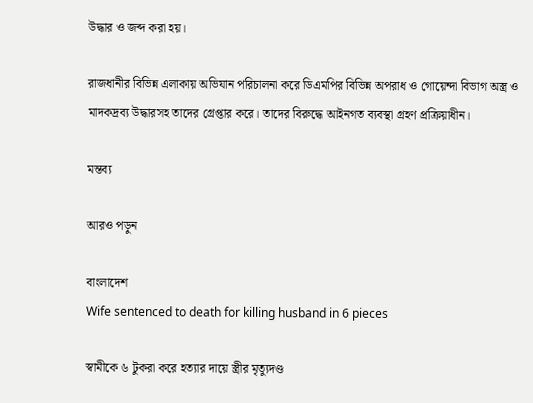উদ্ধার ও জব্দ করা হয়।

রাজধানীর বিভিন্ন এলাকায় অভিযান পরিচালনা করে ডিএমপির বিভিন্ন অপরাধ ও গোয়েন্দা বিভাগ অস্ত্র ও মাদকদ্রব্য উদ্ধারসহ তাদের গ্রেপ্তার করে। তাদের বিরুদ্ধে আইনগত ব্যবস্থা গ্রহণ প্রক্রিয়াধীন।

মন্তব্য

আরও পড়ুন

বাংলাদেশ
Wife sentenced to death for killing husband in 6 pieces

স্বামীকে ৬ টুকরা করে হত্যার দায়ে স্ত্রীর মৃত্যুদণ্ড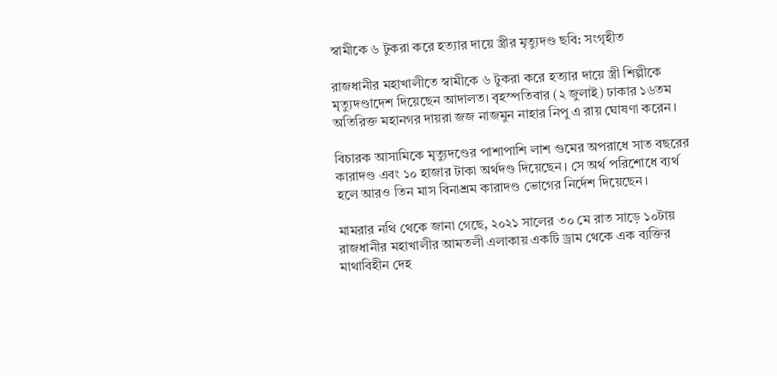স্বামীকে ৬ টুকরা করে হত্যার দায়ে স্ত্রীর মৃত্যুদণ্ড ছবি: সংগৃহীত

রাজধানীর মহাখালীতে স্বামীকে ৬ টুকরা করে হত্যার দায়ে স্ত্রী শিল্পীকে মৃত্যুদণ্ডাদেশ দিয়েছেন আদালত। বৃহস্পতিবার (২ জুলাই) ঢাকার ১৬তম অতিরিক্ত মহানগর দায়রা জজ নাজমুন নাহার নিপু এ রায় ঘোষণা করেন।

বিচারক আসামিকে মৃত্যুদণ্ডের পাশাপাশি লাশ গুমের অপরাধে সাত বছরের কারাদণ্ড এবং ১০ হাজার টাকা অর্থদণ্ড দিয়েছেন। সে অর্থ পরিশোধে ব্যর্থ হলে আরও তিন মাস বিনাশ্রম কারাদণ্ড ভোগের নির্দেশ দিয়েছেন।

মামরার নথি থেকে জানা গেছে, ২০২১ সালের ৩০ মে রাত সাড়ে ১০টায় রাজধানীর মহাখালীর আমতলী এলাকায় একটি ড্রাম থেকে এক ব্যক্তির মাথাবিহীন দেহ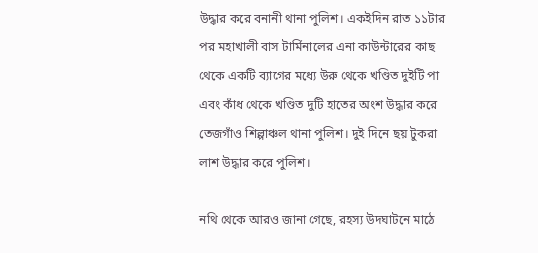উদ্ধার করে বনানী থানা পুলিশ। একইদিন রাত ১১টার পর মহাখালী বাস টার্মিনালের এনা কাউন্টারের কাছ থেকে একটি ব্যাগের মধ্যে উরু থেকে খণ্ডিত দুইটি পা এবং কাঁধ থেকে খণ্ডিত দুটি হাতের অংশ উদ্ধার করে তেজগাঁও শিল্পাঞ্চল থানা পুলিশ। দুই দিনে ছয় টুকরা লাশ উদ্ধার করে পুলিশ।

নথি থেকে আরও জানা গেছে, রহস্য উদঘাটনে মাঠে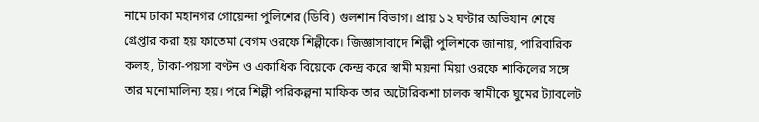নামে ঢাকা মহানগর গোয়েন্দা পুলিশের (ডিবি) গুলশান বিভাগ। প্রায় ১২ ঘণ্টার অভিযান শেষে গ্রেপ্তার করা হয় ফাতেমা বেগম ওরফে শিল্পীকে। জিজ্ঞাসাবাদে শিল্পী পুলিশকে জানায়, পারিবারিক কলহ, টাকা-পয়সা বণ্টন ও একাধিক বিয়েকে কেন্দ্র করে স্বামী ময়না মিয়া ওরফে শাকিলের সঙ্গে তার মনোমালিন্য হয়। পরে শিল্পী পরিকল্পনা মাফিক তার অটোরিকশা চালক স্বামীকে ঘুমের ট্যাবলেট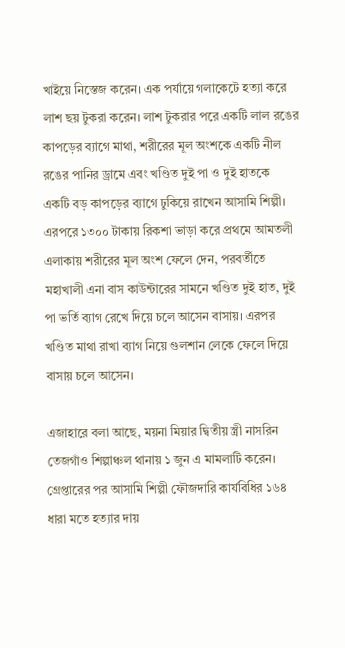খাইয়ে নিস্তেজ করেন। এক পর্যায়ে গলাকেটে হত্যা করে লাশ ছয় টুকরা করেন। লাশ টুকরার পরে একটি লাল রঙের কাপড়ের ব্যাগে মাথা, শরীরের মূল অংশকে একটি নীল রঙের পানির ড্রামে এবং খণ্ডিত দুই পা ও দুই হাতকে একটি বড় কাপড়ের ব্যাগে ঢুকিয়ে রাখেন আসামি শিল্পী। এরপরে ১৩০০ টাকায় রিকশা ভাড়া করে প্রথমে আমতলী এলাকায় শরীরের মূল অংশ ফেলে দেন, পরবর্তীতে মহাখালী এনা বাস কাউন্টারের সামনে খণ্ডিত দুই হাত, দুই পা ভর্তি ব্যাগ রেখে দিয়ে চলে আসেন বাসায়। এরপর খণ্ডিত মাথা রাখা ব্যাগ নিয়ে গুলশান লেকে ফেলে দিয়ে বাসায় চলে আসেন।

এজাহারে বলা আছে, ময়না মিয়ার দ্বিতীয় স্ত্রী নাসরিন তেজগাঁও শিল্পাঞ্চল থানায় ১ জুন এ মামলাটি করেন। গ্রেপ্তারের পর আসামি শিল্পী ফৌজদারি কার্যবিধির ১৬৪ ধারা মতে হত্যার দায়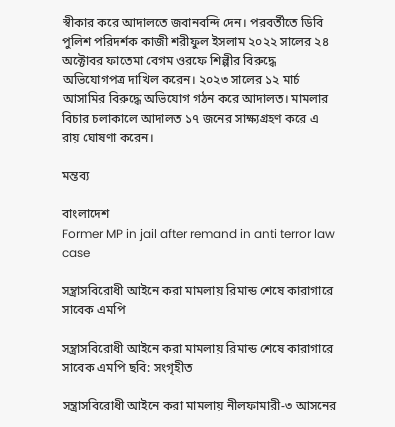স্বীকার করে আদালতে জবানবন্দি দেন। পরবর্তীতে ডিবি পুলিশ পরিদর্শক কাজী শরীফুল ইসলাম ২০২২ সালের ২৪ অক্টোবর ফাতেমা বেগম ওরফে শিল্পীর বিরুদ্ধে অভিযোগপত্র দাখিল করেন। ২০২৩ সালের ১২ মার্চ আসামির বিরুদ্ধে অভিযোগ গঠন করে আদালত। মামলার বিচার চলাকালে আদালত ১৭ জনের সাক্ষ্যগ্রহণ করে এ রায় ঘোষণা করেন।

মন্তব্য

বাংলাদেশ
Former MP in jail after remand in anti terror law case

সন্ত্রাসবিরোধী আইনে করা মামলায় রিমান্ড শেষে কারাগারে সাবেক এমপি

সন্ত্রাসবিরোধী আইনে করা মামলায় রিমান্ড শেষে কারাগারে সাবেক এমপি ছবি: সংগৃহীত

সন্ত্রাসবিরোধী আইনে করা মামলায় নীলফামারী-৩ আসনের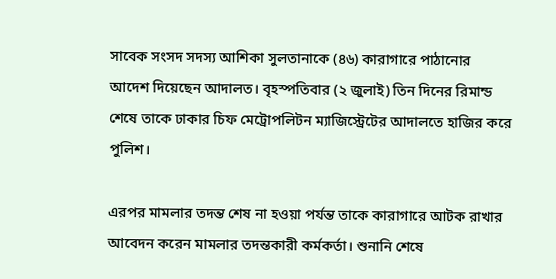সাবেক সংসদ সদস্য আশিকা সুলতানাকে (৪৬) কারাগারে পাঠানোর আদেশ দিয়েছেন আদালত। বৃহস্পতিবার (২ জুলাই) তিন দিনের রিমান্ড শেষে তাকে ঢাকার চিফ মেট্রোপলিটন ম্যাজিস্ট্রেটের আদালতে হাজির করে পুলিশ।

এরপর মামলার তদন্ত শেষ না হওয়া পর্যন্ত তাকে কারাগারে আটক রাখার আবেদন করেন মামলার তদন্তকারী কর্মকর্তা। শুনানি শেষে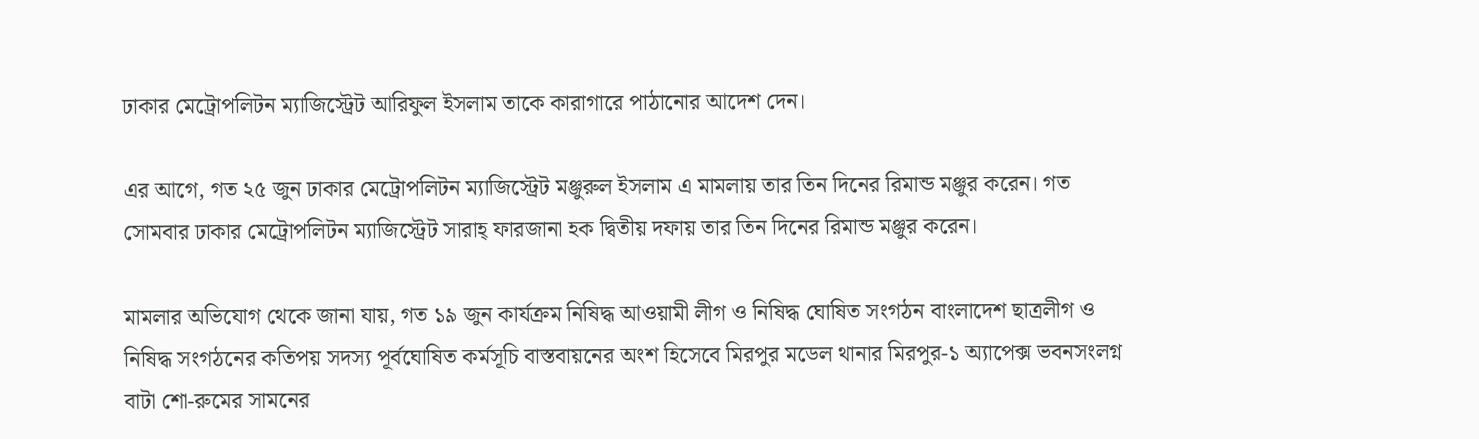ঢাকার মেট্রোপলিটন ম্যাজিস্ট্রেট আরিফুল ইসলাম তাকে কারাগারে পাঠানোর আদেশ দেন।

এর আগে, গত ২৫ জুন ঢাকার মেট্রোপলিটন ম্যাজিস্ট্রেট মঞ্জুরুল ইসলাম এ মামলায় তার তিন দিনের রিমান্ড মঞ্জুর করেন। গত সোমবার ঢাকার মেট্রোপলিটন ম্যাজিস্ট্রেট সারাহ্ ফারজানা হক দ্বিতীয় দফায় তার তিন দিনের রিমান্ড মঞ্জুর করেন।

মামলার অভিযোগ থেকে জানা যায়, গত ১৯ জুন কার্যক্রম নিষিদ্ধ আওয়ামী লীগ ও নিষিদ্ধ ঘোষিত সংগঠন বাংলাদেশ ছাত্রলীগ ও নিষিদ্ধ সংগঠনের কতিপয় সদস্য পূর্বঘোষিত কর্মসূচি বাস্তবায়নের অংশ হিসেবে মিরপুর মডেল থানার মিরপুর-১ অ্যাপেক্স ভবনসংলগ্ন বাটা শো-রুমের সামনের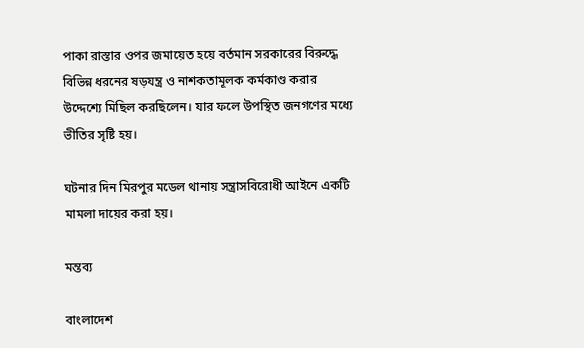পাকা রাস্তার ওপর জমায়েত হয়ে বর্তমান সরকারের বিরুদ্ধে বিভিন্ন ধরনের ষড়যন্ত্র ও নাশকতামূলক কর্মকাণ্ড করার উদ্দেশ্যে মিছিল করছিলেন। যার ফলে উপস্থিত জনগণের মধ্যে ভীতির সৃষ্টি হয়।

ঘটনার দিন মিরপুর মডেল থানায় সন্ত্রাসবিরোধী আইনে একটি মামলা দায়ের করা হয়।

মন্তব্য

বাংলাদেশ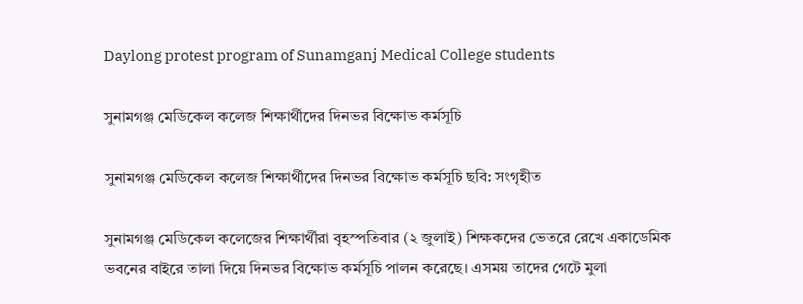Daylong protest program of Sunamganj Medical College students

সুনামগঞ্জ মেডিকেল কলেজ শিক্ষার্থীদের দিনভর বিক্ষোভ কর্মসূচি

সুনামগঞ্জ মেডিকেল কলেজ শিক্ষার্থীদের দিনভর বিক্ষোভ কর্মসূচি ছবি: সংগৃহীত

সুনামগঞ্জ মেডিকেল কলেজের শিক্ষার্থীরা বৃহস্পতিবার (২ জুলাই) শিক্ষকদের ভেতরে রেখে একাডেমিক ভবনের বাইরে তালা দিয়ে দিনভর বিক্ষোভ কর্মসূচি পালন করেছে। এসময় তাদের গেটে মুলা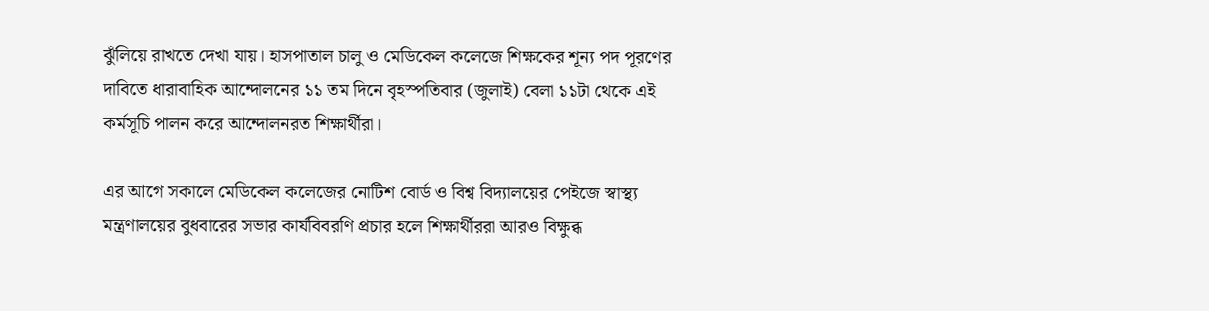ঝুঁলিয়ে রাখতে দেখা যায়। হাসপাতাল চালু ও মেডিকেল কলেজে শিক্ষকের শূন্য পদ পূরণের দাবিতে ধারাবাহিক আন্দোলনের ১১ তম দিনে বৃহস্পতিবার (জুলাই) বেলা ১১টা থেকে এই কর্মসূচি পালন করে আন্দোলনরত শিক্ষার্থীরা।

এর আগে সকালে মেডিকেল কলেজের নোটিশ বোর্ড ও বিশ্ব বিদ্যালয়ের পেইজে স্বাস্থ্য মন্ত্রণালয়ের বুধবারের সভার কার্যবিবরণি প্রচার হলে শিক্ষার্থীররা আরও বিক্ষুব্ধ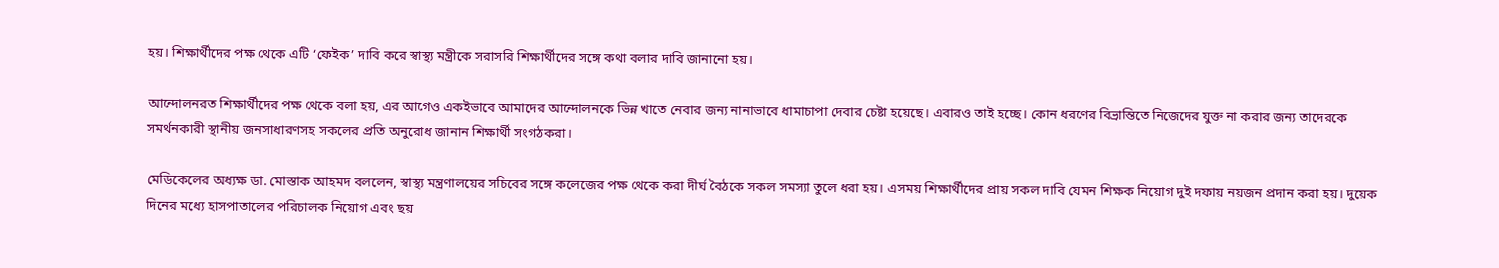হয়। শিক্ষার্থীদের পক্ষ থেকে এটি ‘ফেইক’ দাবি করে স্বাস্থ্য মন্ত্রীকে সরাসরি শিক্ষার্থীদের সঙ্গে কথা বলার দাবি জানানো হয়।

আন্দোলনরত শিক্ষার্থীদের পক্ষ থেকে বলা হয়, এর আগেও একইভাবে আমাদের আন্দোলনকে ভিন্ন খাতে নেবার জন্য নানাভাবে ধামাচাপা দেবার চেষ্টা হয়েছে। এবারও তাই হচ্ছে। কোন ধরণের বিভ্রান্তিতে নিজেদের যুক্ত না করার জন্য তাদেরকে সমর্থনকারী স্থানীয় জনসাধারণসহ সকলের প্রতি অনুরোধ জানান শিক্ষার্থী সংগঠকরা।

মেডিকেলের অধ্যক্ষ ডা. মোস্তাক আহমদ বললেন, স্বাস্থ্য মন্ত্রণালয়ের সচিবের সঙ্গে কলেজের পক্ষ থেকে করা দীর্ঘ বৈঠকে সকল সমস্যা তুলে ধরা হয়। এসময় শিক্ষার্থীদের প্রায় সকল দাবি যেমন শিক্ষক নিয়োগ দুই দফায় নয়জন প্রদান করা হয়। দুয়েক দিনের মধ্যে হাসপাতালের পরিচালক নিয়োগ এবং ছয়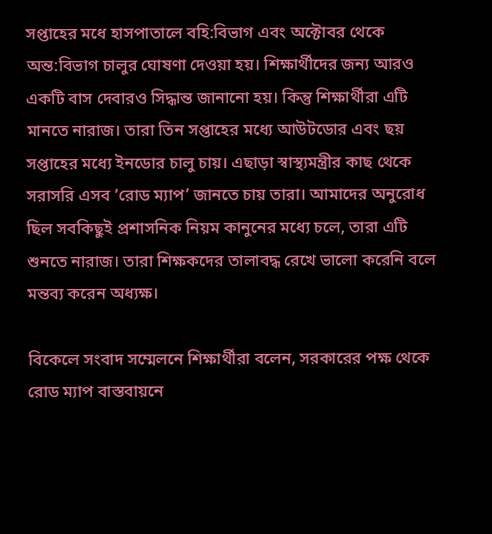সপ্তাহের মধে হাসপাতালে বহি:বিভাগ এবং অক্টোবর থেকে অন্ত:বিভাগ চালুর ঘোষণা দেওয়া হয়। শিক্ষার্থীদের জন্য আরও একটি বাস দেবারও সিদ্ধান্ত জানানো হয়। কিন্তু শিক্ষার্থীরা এটি মানতে নারাজ। তারা তিন সপ্তাহের মধ্যে আউটডোর এবং ছয় সপ্তাহের মধ্যে ইনডোর চালু চায়। এছাড়া স্বাস্থ্যমন্ত্রীর কাছ থেকে সরাসরি এসব ‘রোড ম্যাপ’ জানতে চায় তারা। আমাদের অনুরোধ ছিল সবকিছুই প্রশাসনিক নিয়ম কানুনের মধ্যে চলে, তারা এটি শুনতে নারাজ। তারা শিক্ষকদের তালাবদ্ধ রেখে ভালো করেনি বলে মন্তব্য করেন অধ্যক্ষ।

বিকেলে সংবাদ সম্মেলনে শিক্ষার্থীরা বলেন, সরকারের পক্ষ থেকে রোড ম্যাপ বাস্তবায়নে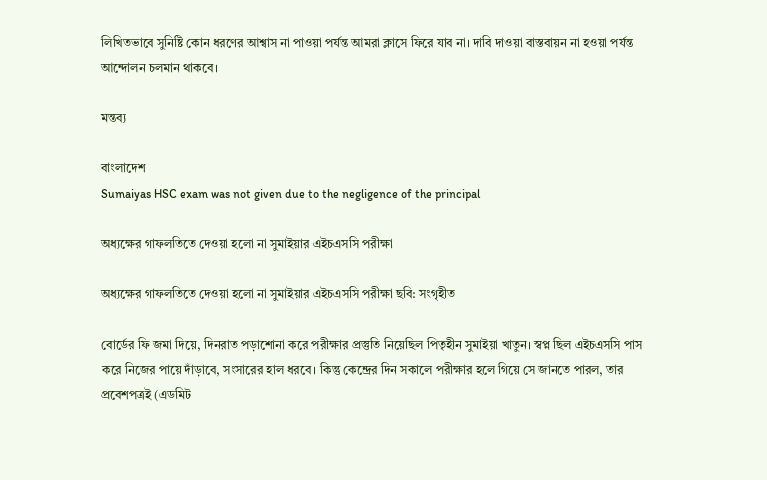লিখিতভাবে সুনিষ্টি কোন ধরণের আশ্বাস না পাওয়া পর্যন্ত আমরা ক্লাসে ফিরে যাব না। দাবি দাওয়া বাস্তবায়ন না হওয়া পর্যন্ত আন্দোলন চলমান থাকবে।

মন্তব্য

বাংলাদেশ
Sumaiyas HSC exam was not given due to the negligence of the principal

অধ্যক্ষের গাফলতিতে দেওয়া হলো না সুমাইয়ার এইচএসসি পরীক্ষা

অধ্যক্ষের গাফলতিতে দেওয়া হলো না সুমাইয়ার এইচএসসি পরীক্ষা ছবি: সংগৃহীত

বোর্ডের ফি জমা দিয়ে, দিনরাত পড়াশোনা করে পরীক্ষার প্রস্তুতি নিয়েছিল পিতৃহীন সুমাইয়া খাতুন। স্বপ্ন ছিল এইচএসসি পাস করে নিজের পায়ে দাঁড়াবে, সংসারের হাল ধরবে। কিন্তু কেন্দ্রের দিন সকালে পরীক্ষার হলে গিয়ে সে জানতে পারল, তার প্রবেশপত্রই (এডমিট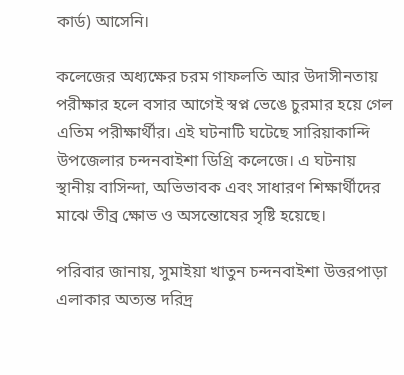কার্ড) আসেনি।

কলেজের অধ্যক্ষের চরম গাফলতি আর উদাসীনতায় পরীক্ষার হলে বসার আগেই স্বপ্ন ভেঙে চুরমার হয়ে গেল এতিম পরীক্ষার্থীর। এই ঘটনাটি ঘটেছে সারিয়াকান্দি উপজেলার চন্দনবাইশা ডিগ্রি কলেজে। এ ঘটনায় স্থানীয় বাসিন্দা, অভিভাবক এবং সাধারণ শিক্ষার্থীদের মাঝে তীব্র ক্ষোভ ও অসন্তোষের সৃষ্টি হয়েছে।

পরিবার জানায়, সুমাইয়া খাতুন চন্দনবাইশা উত্তরপাড়া এলাকার অত্যন্ত দরিদ্র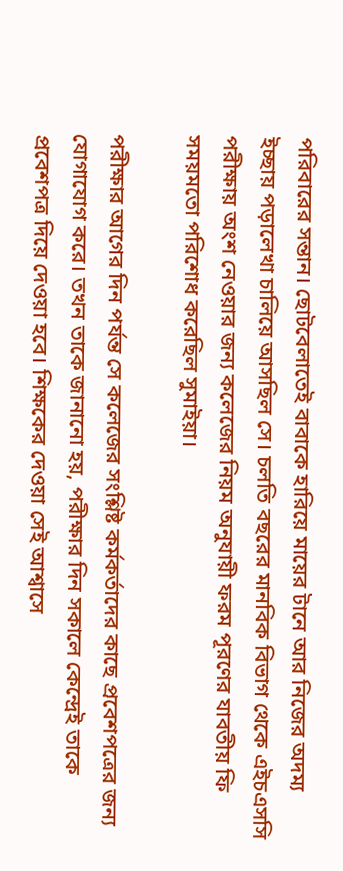পরিবারের সন্তান। ছোটবেলাতেই বাবাকে হারিয়ে মায়ের টানে আর নিজের অদম্য ইচ্ছায় পড়ালেখা চালিয়ে আসছিল সে। চলতি বছরের মানবিক বিভাগ থেকে এইচএসসি পরীক্ষায় অংশ নেওয়ার জন্য কলেজের নিয়ম অনুযায়ী ফরম পূরণের যাবতীয় ফি সময়মতো পরিশোধ করেছিল সুমাইয়া।

পরীক্ষার আগের দিন পর্যন্ত সে কলেজের সংশ্লিষ্ট কর্মকর্তাদের কাছে প্রবেশপত্রের জন্য যোগাযোগ করে। তখন তাকে জানানো হয়, পরীক্ষার দিন সকালে কেন্দ্রেই তাকে প্রবেশপত্র দিয়ে দেওয়া হবে। শিক্ষকের দেওয়া সেই আশ্বাসে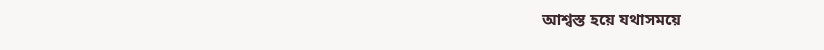আশ্বস্ত হয়ে যথাসময়ে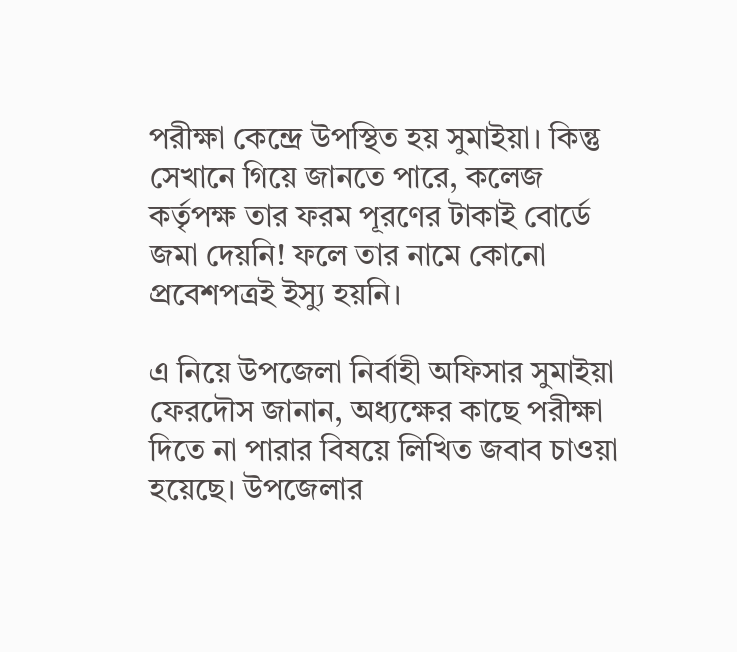পরীক্ষা কেন্দ্রে উপস্থিত হয় সুমাইয়া। কিন্তু সেখানে গিয়ে জানতে পারে, কলেজ কর্তৃপক্ষ তার ফরম পূরণের টাকাই বোর্ডে জমা দেয়নি! ফলে তার নামে কোনো প্রবেশপত্রই ইস্যু হয়নি।

এ নিয়ে উপজেলা নির্বাহী অফিসার সুমাইয়া ফেরদৌস জানান, অধ্যক্ষের কাছে পরীক্ষা দিতে না পারার বিষয়ে লিখিত জবাব চাওয়া হয়েছে। উপজেলার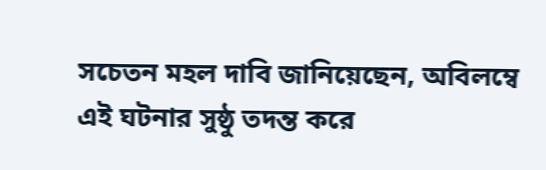সচেতন মহল দাবি জানিয়েছেন, অবিলম্বে এই ঘটনার সুষ্ঠু তদন্ত করে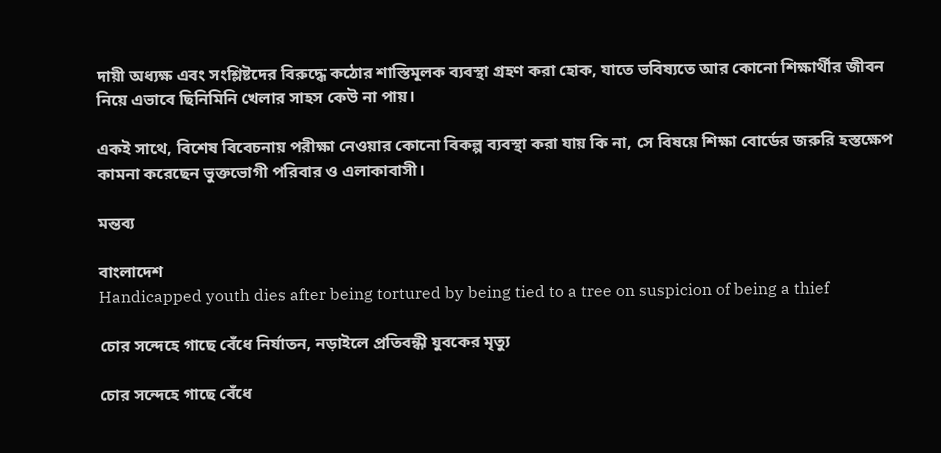দায়ী অধ্যক্ষ এবং সংশ্লিষ্টদের বিরুদ্ধে কঠোর শাস্তিমূলক ব্যবস্থা গ্রহণ করা হোক, যাতে ভবিষ্যতে আর কোনো শিক্ষার্থীর জীবন নিয়ে এভাবে ছিনিমিনি খেলার সাহস কেউ না পায়।

একই সাথে, বিশেষ বিবেচনায় পরীক্ষা নেওয়ার কোনো বিকল্প ব্যবস্থা করা যায় কি না, সে বিষয়ে শিক্ষা বোর্ডের জরুরি হস্তক্ষেপ কামনা করেছেন ভুক্তভোগী পরিবার ও এলাকাবাসী।

মন্তব্য

বাংলাদেশ
Handicapped youth dies after being tortured by being tied to a tree on suspicion of being a thief

চোর সন্দেহে গাছে বেঁধে নির্যাতন, নড়াইলে প্রতিবন্ধী যুবকের মৃত্যু

চোর সন্দেহে গাছে বেঁধে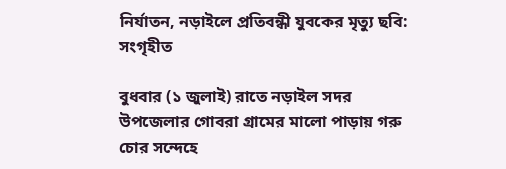নির্যাতন, নড়াইলে প্রতিবন্ধী যুবকের মৃত্যু ছবি: সংগৃহীত

বুধবার (১ জুলাই) রাতে নড়াইল সদর উপজেলার গোবরা গ্রামের মালো পাড়ায় গরু চোর সন্দেহে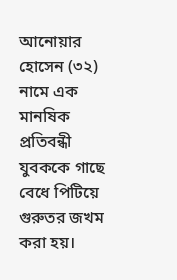আনোয়ার হোসেন (৩২) নামে এক মানষিক প্রতিবন্ধী যুবককে গাছে বেধে পিটিয়ে গুরুতর জখম করা হয়।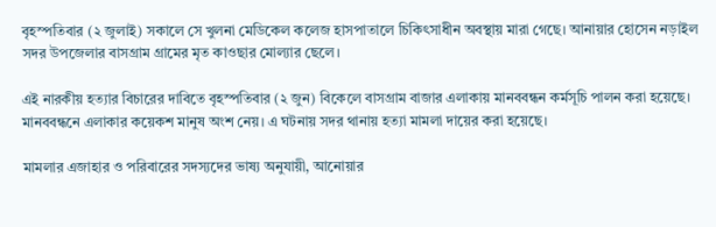বৃহস্পতিবার (২ জুলাই) সকালে সে খুলনা মেডিকেল কলেজ হাসপাতালে চিকিৎসাধীন অবস্থায় মারা গেছে। আনায়ার হোসেন নড়াইল সদর উপজেলার বাসগ্রাম গ্রামের মৃত কাওছার মোল্যার ছেলে।

এই নারকীয় হত্যার বিচারের দাবিতে বৃহস্পতিবার (২ জুন) বিকেলে বাসগ্রাম বাজার এলাকায় মানববন্ধন কর্মসূচি পালন করা হয়েছে। মানববন্ধনে এলাকার কয়েকশ মানুষ অংশ নেয়। এ ঘটনায় সদর থানায় হত্যা মামলা দায়ের করা হয়েছে।

মামলার এজাহার ও পরিবারের সদস্যদের ভাষ্য অনুযায়ী, আনোয়ার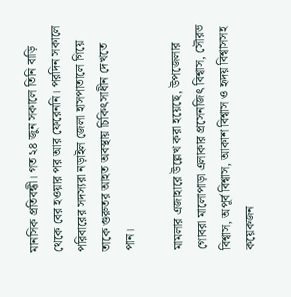মানসিক প্রতিবন্ধী। গত ২৪ জুন সকালে তিনি বাড়ি থেকে বের হওয়ার পর আর ফেরেননি। পরদিন সকালে পরিবারের সদস্যরা নড়াইল জেলা হাসপাতালে গিয়ে তাকে গুরুতর আহত অবস্থায় চিকিৎসাধীন দেখতে পান।

মামলার এজাহারে উল্লেখ করা হয়েছে, উপজেলার গোবরা মালোপাড়া এলাকার প্রসেনজিৎ বিশ্বাস, সৌরভ বিশ্বাস, অপূর্ব বিশ্বাস, আকাশ বিশ্বাস ও হৃদয় বিশ্বাসসহ কয়েকজন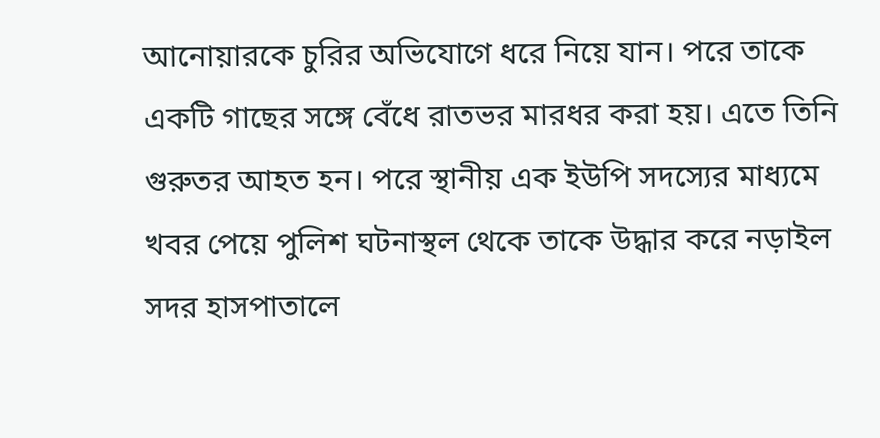আনোয়ারকে চুরির অভিযোগে ধরে নিয়ে যান। পরে তাকে একটি গাছের সঙ্গে বেঁধে রাতভর মারধর করা হয়। এতে তিনি গুরুতর আহত হন। পরে স্থানীয় এক ইউপি সদস্যের মাধ্যমে খবর পেয়ে পুলিশ ঘটনাস্থল থেকে তাকে উদ্ধার করে নড়াইল সদর হাসপাতালে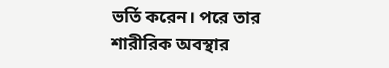ভর্তি করেন। পরে তার শারীরিক অবস্থার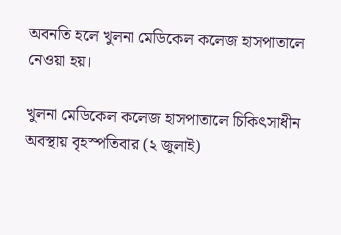অবনতি হলে খুলনা মেডিকেল কলেজ হাসপাতালে নেওয়া হয়।

খুলনা মেডিকেল কলেজ হাসপাতালে চিকিৎসাধীন অবস্থায় বৃহস্পতিবার (২ জুলাই)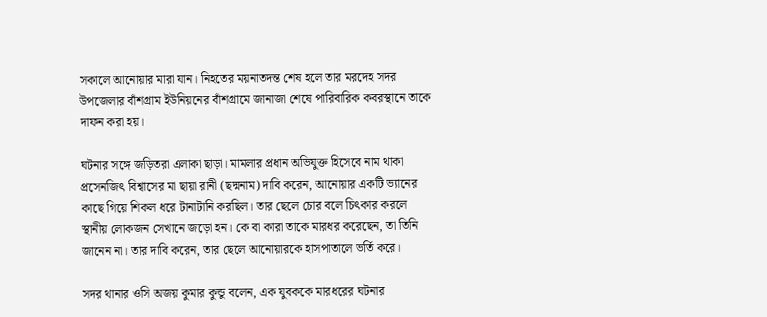সকালে আনোয়ার মারা যান। নিহতের ময়নাতদন্ত শেষ হলে তার মরদেহ সদর উপজেলার বাঁশগ্রাম ইউনিয়নের বাঁশগ্রামে জানাজা শেষে পারিবারিক কবরস্থানে তাকে দাফন করা হয়।

ঘটনার সঙ্গে জড়িতরা এলাকা ছাড়া। মামলার প্রধান অভিযুক্ত হিসেবে নাম থাকা প্রসেনজিৎ বিশ্বাসের মা ছায়া রানী (ছদ্মনাম) দাবি করেন, আনোয়ার একটি ভ্যানের কাছে গিয়ে শিকল ধরে টানাটানি করছিল। তার ছেলে চোর বলে চিৎকার করলে স্থানীয় লোকজন সেখানে জড়ো হন। কে বা কারা তাকে মারধর করেছেন, তা তিনি জানেন না। তার দাবি করেন, তার ছেলে আনোয়ারকে হাসপাতালে ভর্তি করে।

সদর থানার ওসি অজয় কুমার কুন্ডু বলেন, এক যুবককে মারধরের ঘটনার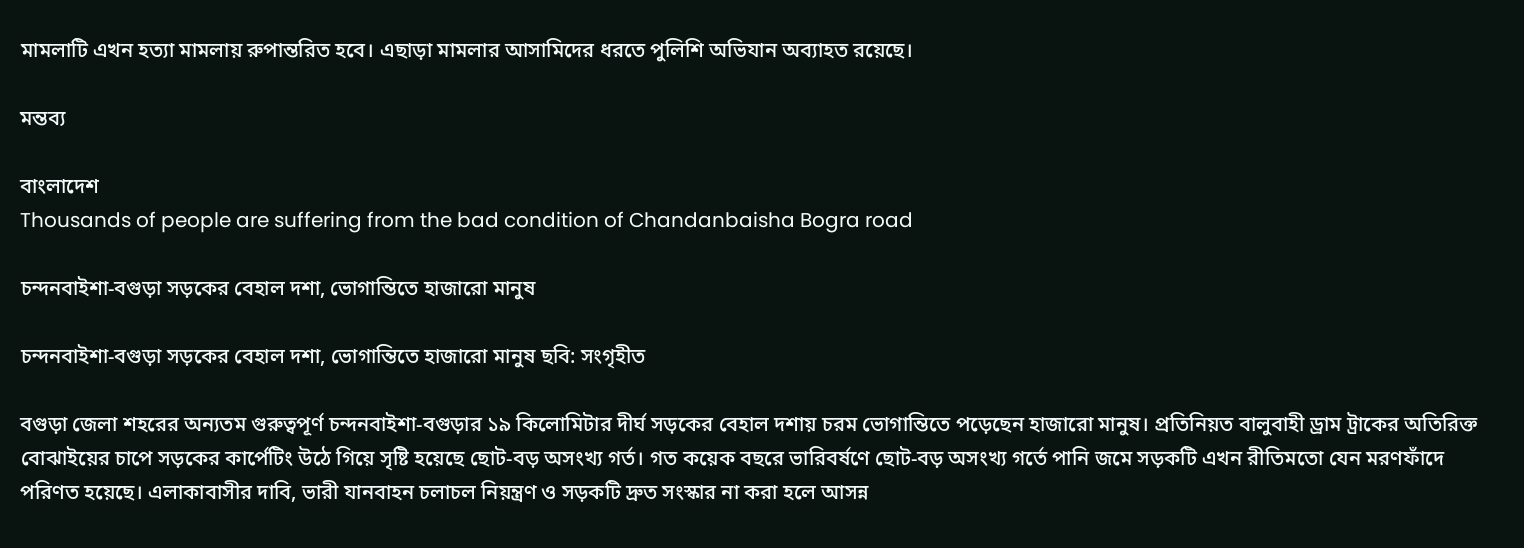মামলাটি এখন হত্যা মামলায় রুপান্তরিত হবে। এছাড়া মামলার আসামিদের ধরতে পুলিশি অভিযান অব্যাহত রয়েছে।

মন্তব্য

বাংলাদেশ
Thousands of people are suffering from the bad condition of Chandanbaisha Bogra road

চন্দনবাইশা-বগুড়া সড়কের বেহাল দশা, ভোগান্তিতে হাজারো মানুষ

চন্দনবাইশা-বগুড়া সড়কের বেহাল দশা, ভোগান্তিতে হাজারো মানুষ ছবি: সংগৃহীত

বগুড়া জেলা শহরের অন্যতম গুরুত্বপূর্ণ চন্দনবাইশা-বগুড়ার ১৯ কিলোমিটার দীর্ঘ সড়কের বেহাল দশায় চরম ভোগান্তিতে পড়েছেন হাজারো মানুষ। প্রতিনিয়ত বালুবাহী ড্রাম ট্রাকের অতিরিক্ত বোঝাইয়ের চাপে সড়কের কার্পেটিং উঠে গিয়ে সৃষ্টি হয়েছে ছোট-বড় অসংখ্য গর্ত। গত কয়েক বছরে ভারিবর্ষণে ছোট-বড় অসংখ্য গর্তে পানি জমে সড়কটি এখন রীতিমতো যেন মরণফাঁদে পরিণত হয়েছে। এলাকাবাসীর দাবি, ভারী যানবাহন চলাচল নিয়ন্ত্রণ ও সড়কটি দ্রুত সংস্কার না করা হলে আসন্ন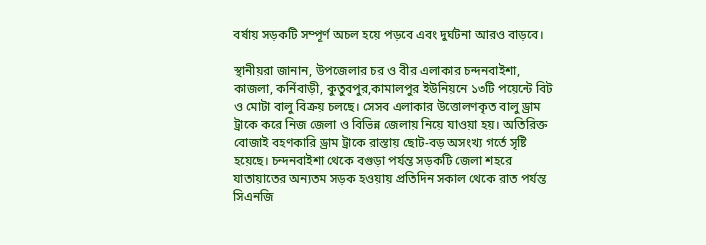বর্ষায় সড়কটি সম্পূর্ণ অচল হয়ে পড়বে এবং দুর্ঘটনা আরও বাড়বে।

স্থানীয়রা জানান, উপজেলার চর ও বীর এলাকার চন্দনবাইশা, কাজলা, কর্নিবাড়ী, কুতুবপুর,কামালপুর ইউনিয়নে ১৩টি পয়েন্টে বিট ও মোটা বালু বিক্রয় চলছে। সেসব এলাকার উত্তোলণকৃত বালু ড্রাম ট্রাকে করে নিজ জেলা ও বিভিন্ন জেলায় নিয়ে যাওয়া হয়। অতিরিক্ত বোজাই বহণকারি ড্রাম ট্রাকে রাস্তায় ছোট-বড় অসংখ্য গর্তে সৃষ্টি হয়েছে। চন্দনবাইশা থেকে বগুড়া পর্যন্ত সড়কটি জেলা শহরে যাতায়াতের অন্যতম সড়ক হওয়ায় প্রতিদিন সকাল থেকে রাত পর্যন্ত সিএনজি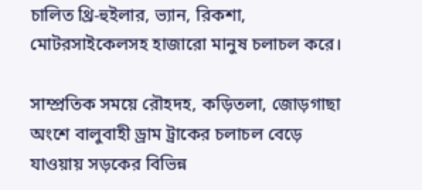চালিত থ্রি-হুইলার, ভ্যান, রিকশা, মোটরসাইকেলসহ হাজারো মানুষ চলাচল করে।

সাম্প্রতিক সময়ে রৌহদহ, কড়িতলা, জোড়গাছা অংশে বালুবাহী ড্রাম ট্রাকের চলাচল বেড়ে যাওয়ায় সড়কের বিভিন্ন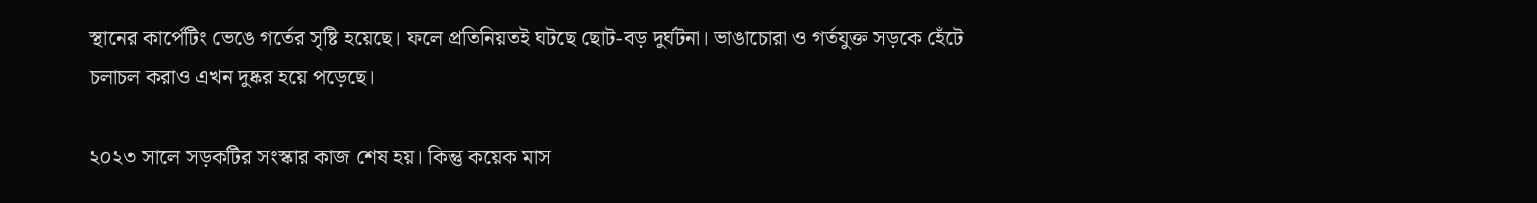স্থানের কার্পেটিং ভেঙে গর্তের সৃষ্টি হয়েছে। ফলে প্রতিনিয়তই ঘটছে ছোট-বড় দুর্ঘটনা। ভাঙাচোরা ও গর্তযুক্ত সড়কে হেঁটে চলাচল করাও এখন দুষ্কর হয়ে পড়েছে।

২০২৩ সালে সড়কটির সংস্কার কাজ শেষ হয়। কিন্তু কয়েক মাস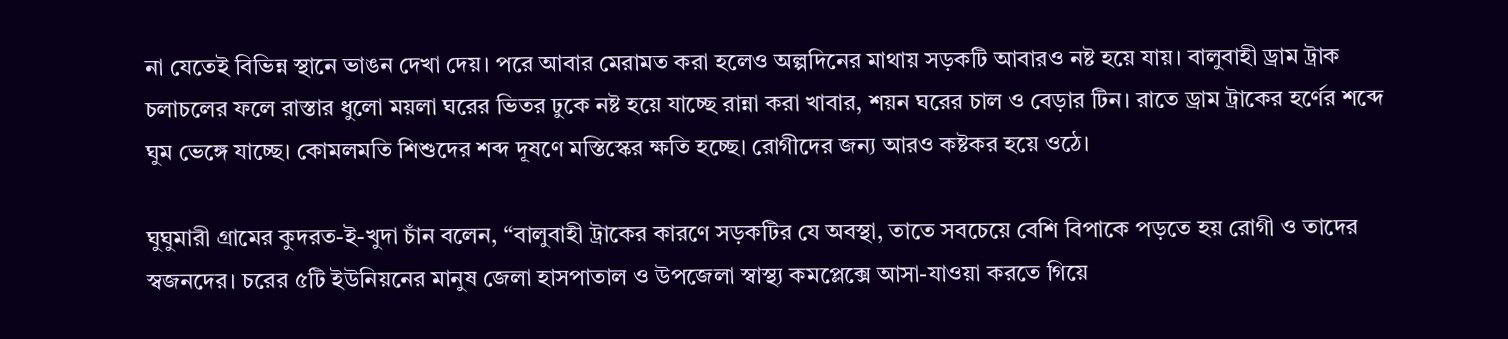না যেতেই বিভিন্ন স্থানে ভাঙন দেখা দেয়। পরে আবার মেরামত করা হলেও অল্পদিনের মাথায় সড়কটি আবারও নষ্ট হয়ে যায়। বালুবাহী ড্রাম ট্রাক চলাচলের ফলে রাস্তার ধুলো ময়লা ঘরের ভিতর ঢুকে নষ্ট হয়ে যাচ্ছে রান্না করা খাবার, শয়ন ঘরের চাল ও বেড়ার টিন। রাতে ড্রাম ট্রাকের হর্ণের শব্দে ঘুম ভেঙ্গে যাচ্ছে। কোমলমতি শিশুদের শব্দ দূষণে মস্তিস্কের ক্ষতি হচ্ছে। রোগীদের জন্য আরও কষ্টকর হয়ে ওঠে।

ঘুঘুমারী গ্রামের কুদরত-ই-খুদা চাঁন বলেন, “বালুবাহী ট্রাকের কারণে সড়কটির যে অবস্থা, তাতে সবচেয়ে বেশি বিপাকে পড়তে হয় রোগী ও তাদের স্বজনদের। চরের ৫টি ইউনিয়নের মানুষ জেলা হাসপাতাল ও উপজেলা স্বাস্থ্য কমপ্লেক্সে আসা-যাওয়া করতে গিয়ে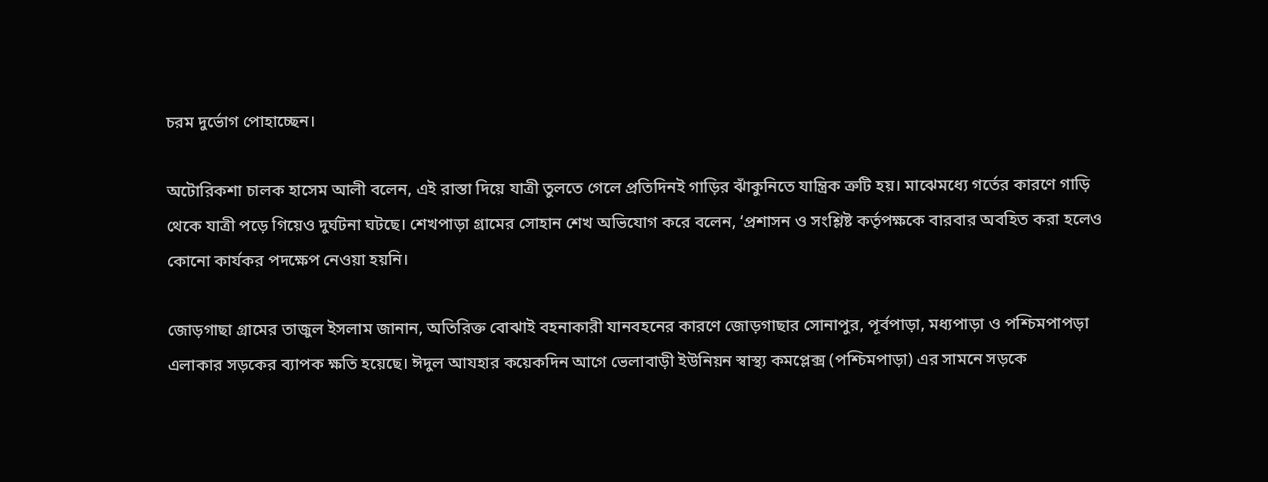চরম দুর্ভোগ পোহাচ্ছেন।

অটোরিকশা চালক হাসেম আলী বলেন, এই রাস্তা দিয়ে যাত্রী তুলতে গেলে প্রতিদিনই গাড়ির ঝাঁকুনিতে যান্ত্রিক ত্রুটি হয়। মাঝেমধ্যে গর্তের কারণে গাড়ি থেকে যাত্রী পড়ে গিয়েও দুর্ঘটনা ঘটছে। শেখপাড়া গ্রামের সোহান শেখ অভিযোগ করে বলেন, ‘প্রশাসন ও সংশ্লিষ্ট কর্তৃপক্ষকে বারবার অবহিত করা হলেও কোনো কার্যকর পদক্ষেপ নেওয়া হয়নি।

জোড়গাছা গ্রামের তাজুল ইসলাম জানান, অতিরিক্ত বোঝাই বহনাকারী যানবহনের কারণে জোড়গাছার সোনাপুর, পূর্বপাড়া, মধ্যপাড়া ও পশ্চিমপাপড়া এলাকার সড়কের ব্যাপক ক্ষতি হয়েছে। ঈদুল আযহার কয়েকদিন আগে ভেলাবাড়ী ইউনিয়ন স্বাস্থ্য কমপ্লেক্স (পশ্চিমপাড়া) এর সামনে সড়কে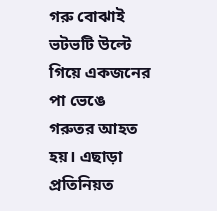গরু বোঝাই ভটভটি উল্টে গিয়ে একজনের পা ভেঙে গরুতর আহত হয়। এছাড়া প্রতিনিয়ত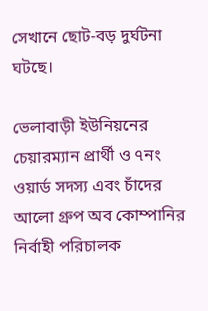সেখানে ছোট-বড় দুর্ঘটনা ঘটছে।

ভেলাবাড়ী ইউনিয়নের চেয়ারম্যান প্রার্থী ও ৭নং ওয়ার্ড সদস্য এবং চাঁদের আলো গ্রুপ অব কোম্পানির নির্বাহী পরিচালক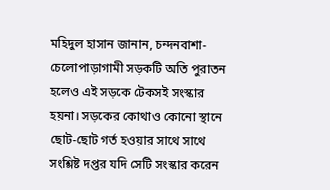মহিদুল হাসান জানান, চন্দনবাশা-চেলোপাড়াগামী সড়কটি অতি পুরাতন হলেও এই সড়কে টেকসই সংস্কার হয়না। সড়কের কোথাও কোনো স্থানে ছোট-ছোট গর্ত হওয়ার সাথে সাথে সংশ্লিষ্ট দপ্তর যদি সেটি সংস্কার করেন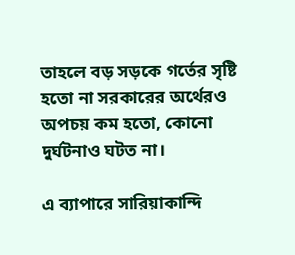তাহলে বড় সড়কে গর্তের সৃষ্টি হতো না সরকারের অর্থেরও অপচয় কম হতো, কোনো দুর্ঘটনাও ঘটত না।

এ ব্যাপারে সারিয়াকান্দি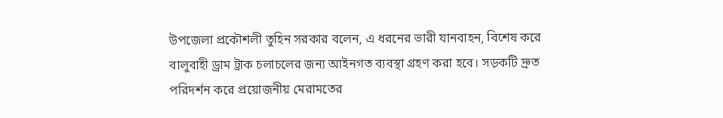উপজেলা প্রকৌশলী তুহিন সরকার বলেন, এ ধরনের ভারী যানবাহন, বিশেষ করে বালুবাহী ড্রাম ট্রাক চলাচলের জন্য আইনগত ব্যবস্থা গ্রহণ করা হবে। সড়কটি দ্রুত পরিদর্শন করে প্রয়োজনীয় মেরামতের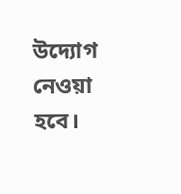উদ্যোগ নেওয়া হবে।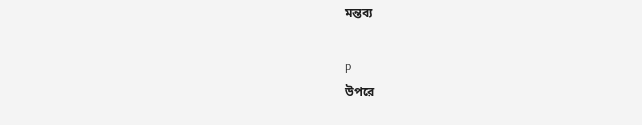মন্তব্য

p
উপরে